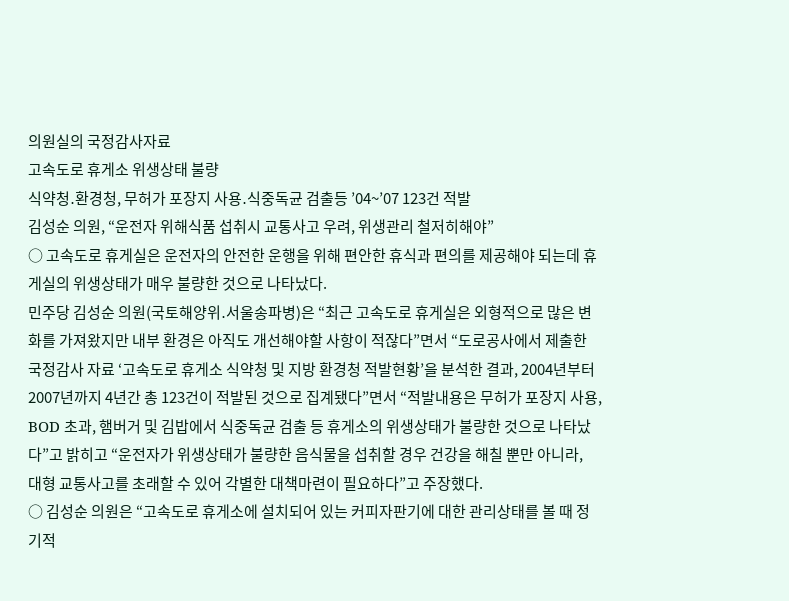의원실의 국정감사자료
고속도로 휴게소 위생상태 불량
식약청․환경청, 무허가 포장지 사용․식중독균 검출등 ’04~’07 123건 적발
김성순 의원, “운전자 위해식품 섭취시 교통사고 우려, 위생관리 철저히해야”
○ 고속도로 휴게실은 운전자의 안전한 운행을 위해 편안한 휴식과 편의를 제공해야 되는데 휴
게실의 위생상태가 매우 불량한 것으로 나타났다.
민주당 김성순 의원(국토해양위․서울송파병)은 “최근 고속도로 휴게실은 외형적으로 많은 변
화를 가져왔지만 내부 환경은 아직도 개선해야할 사항이 적잖다”면서 “도로공사에서 제출한
국정감사 자료 ‘고속도로 휴게소 식약청 및 지방 환경청 적발현황’을 분석한 결과, 2004년부터
2007년까지 4년간 총 123건이 적발된 것으로 집계됐다”면서 “적발내용은 무허가 포장지 사용,
BOD 초과, 햄버거 및 김밥에서 식중독균 검출 등 휴게소의 위생상태가 불량한 것으로 나타났
다”고 밝히고 “운전자가 위생상태가 불량한 음식물을 섭취할 경우 건강을 해칠 뿐만 아니라,
대형 교통사고를 초래할 수 있어 각별한 대책마련이 필요하다”고 주장했다.
○ 김성순 의원은 “고속도로 휴게소에 설치되어 있는 커피자판기에 대한 관리상태를 볼 때 정
기적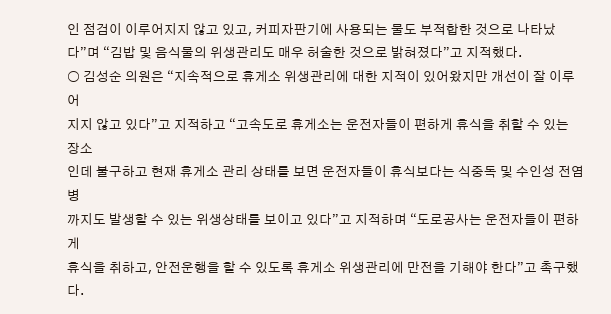인 점검이 이루어지지 않고 있고, 커피자판기에 사용되는 물도 부적합한 것으로 나타났
다”며 “김밥 및 음식물의 위생관리도 매우 허술한 것으로 밝혀졌다”고 지적했다.
○ 김성순 의원은 “지속적으로 휴게소 위생관리에 대한 지적이 있어왔지만 개선이 잘 이루어
지지 않고 있다”고 지적하고 “고속도로 휴게소는 운전자들이 편하게 휴식을 취할 수 있는 장소
인데 불구하고 현재 휴게소 관리 상태를 보면 운전자들이 휴식보다는 식중독 및 수인성 전염병
까지도 발생할 수 있는 위생상태를 보이고 있다”고 지적하며 “도로공사는 운전자들이 편하게
휴식을 취하고, 안전운행을 할 수 있도록 휴게소 위생관리에 만전을 기해야 한다”고 촉구했다.